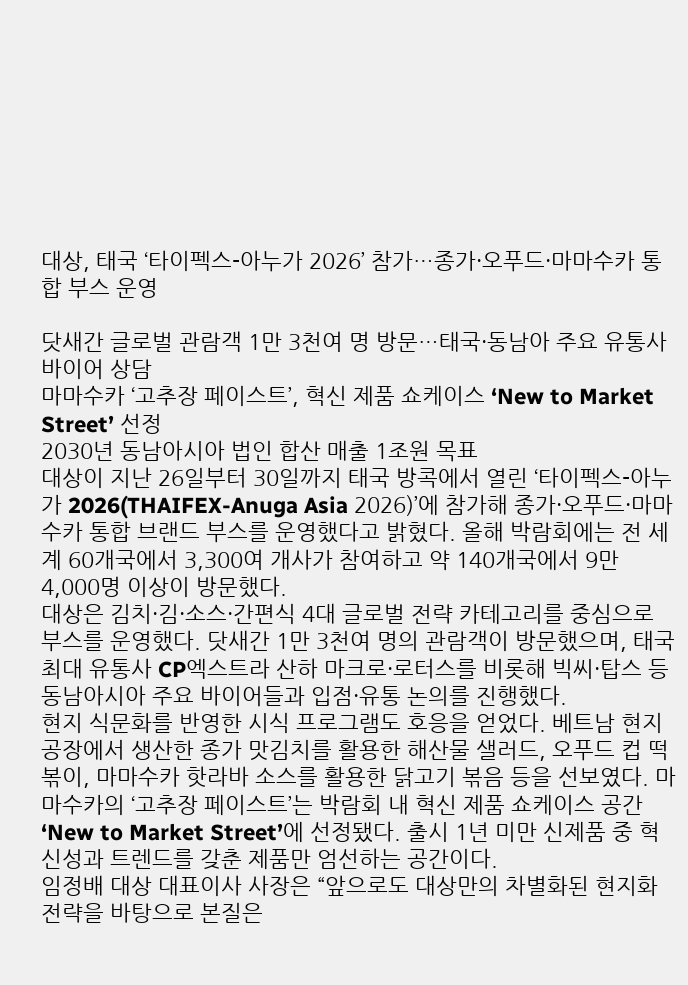대상, 태국 ‘타이펙스-아누가 2026’ 참가…종가·오푸드·마마수카 통합 부스 운영

닷새간 글로벌 관람객 1만 3천여 명 방문…태국·동남아 주요 유통사 바이어 상담
마마수카 ‘고추장 페이스트’, 혁신 제품 쇼케이스 ‘New to Market Street’ 선정
2030년 동남아시아 법인 합산 매출 1조원 목표
대상이 지난 26일부터 30일까지 태국 방콕에서 열린 ‘타이펙스-아누가 2026(THAIFEX-Anuga Asia 2026)’에 참가해 종가·오푸드·마마수카 통합 브랜드 부스를 운영했다고 밝혔다. 올해 박람회에는 전 세계 60개국에서 3,300여 개사가 참여하고 약 140개국에서 9만 4,000명 이상이 방문했다.
대상은 김치·김·소스·간편식 4대 글로벌 전략 카테고리를 중심으로 부스를 운영했다. 닷새간 1만 3천여 명의 관람객이 방문했으며, 태국 최대 유통사 CP엑스트라 산하 마크로·로터스를 비롯해 빅씨·탑스 등 동남아시아 주요 바이어들과 입점·유통 논의를 진행했다.
현지 식문화를 반영한 시식 프로그램도 호응을 얻었다. 베트남 현지 공장에서 생산한 종가 맛김치를 활용한 해산물 샐러드, 오푸드 컵 떡볶이, 마마수카 핫라바 소스를 활용한 닭고기 볶음 등을 선보였다. 마마수카의 ‘고추장 페이스트’는 박람회 내 혁신 제품 쇼케이스 공간 ‘New to Market Street’에 선정됐다. 출시 1년 미만 신제품 중 혁신성과 트렌드를 갖춘 제품만 엄선하는 공간이다.
임정배 대상 대표이사 사장은 “앞으로도 대상만의 차별화된 현지화 전략을 바탕으로 본질은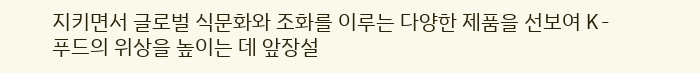지키면서 글로벌 식문화와 조화를 이루는 다양한 제품을 선보여 K-푸드의 위상을 높이는 데 앞장설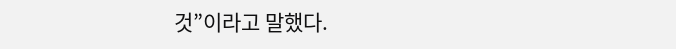것”이라고 말했다.